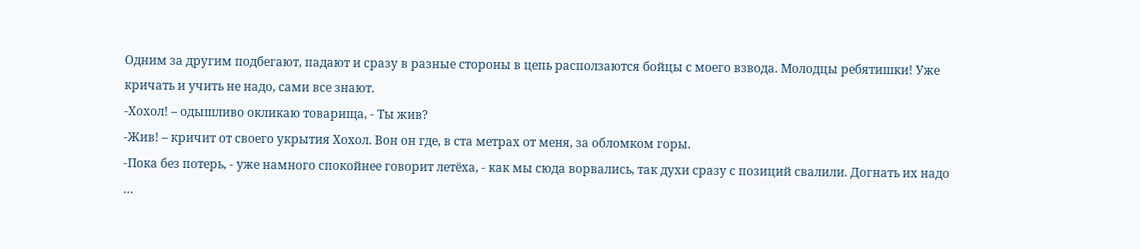Одним за другим подбегают, падают и сразу в разные стороны в цепь расползаются бойцы с моего взвода. Молодцы ребятишки! Уже кричать и учить не надо, сами все знают.
-Хохол! – одышливо окликаю товарища, - Ты жив?
-Жив! – кричит от своего укрытия Хохол. Вон он где, в ста метрах от меня, за обломком горы.
-Пока без потерь, - уже намного спокойнее говорит летёха, - как мы сюда ворвались, так духи сразу с позиций свалили. Догнать их надо …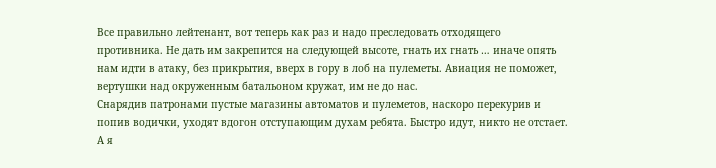Все правильно лейтенант, вот теперь как раз и надо преследовать отходящего противника. Не дать им закрепится на следующей высоте, гнать их гнать … иначе опять нам идти в атаку, без прикрытия, вверх в гору в лоб на пулеметы. Авиация не поможет, вертушки над окруженным батальоном кружат, им не до нас.
Снарядив патронами пустые магазины автоматов и пулеметов, наскоро перекурив и попив водички, уходят вдогон отступающим духам ребята. Быстро идут, никто не отстает. А я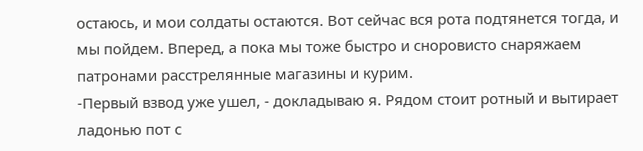остаюсь, и мои солдаты остаются. Вот сейчас вся рота подтянется тогда, и мы пойдем. Вперед, а пока мы тоже быстро и сноровисто снаряжаем патронами расстрелянные магазины и курим.
-Первый взвод уже ушел, - докладываю я. Рядом стоит ротный и вытирает ладонью пот с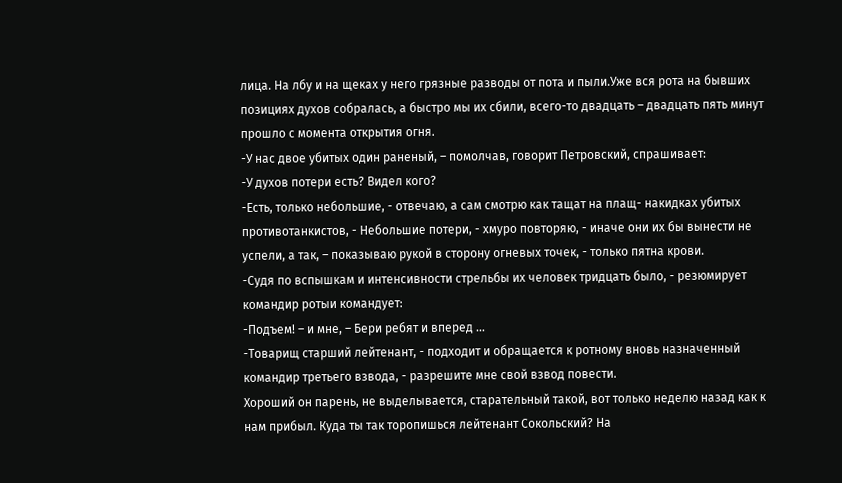лица. На лбу и на щеках у него грязные разводы от пота и пыли.Уже вся рота на бывших позициях духов собралась, а быстро мы их сбили, всего-то двадцать – двадцать пять минут прошло с момента открытия огня.
-У нас двое убитых один раненый, – помолчав, говорит Петровский, спрашивает:
-У духов потери есть? Видел кого?
-Есть, только небольшие, - отвечаю, а сам смотрю как тащат на плащ- накидках убитых противотанкистов, - Небольшие потери, - хмуро повторяю, - иначе они их бы вынести не успели, а так, – показываю рукой в сторону огневых точек, - только пятна крови.
-Судя по вспышкам и интенсивности стрельбы их человек тридцать было, - резюмирует командир ротыи командует:
-Подъем! – и мне, – Бери ребят и вперед …
-Товарищ старший лейтенант, - подходит и обращается к ротному вновь назначенный командир третьего взвода, - разрешите мне свой взвод повести.
Хороший он парень, не выделывается, старательный такой, вот только неделю назад как к нам прибыл. Куда ты так торопишься лейтенант Сокольский? На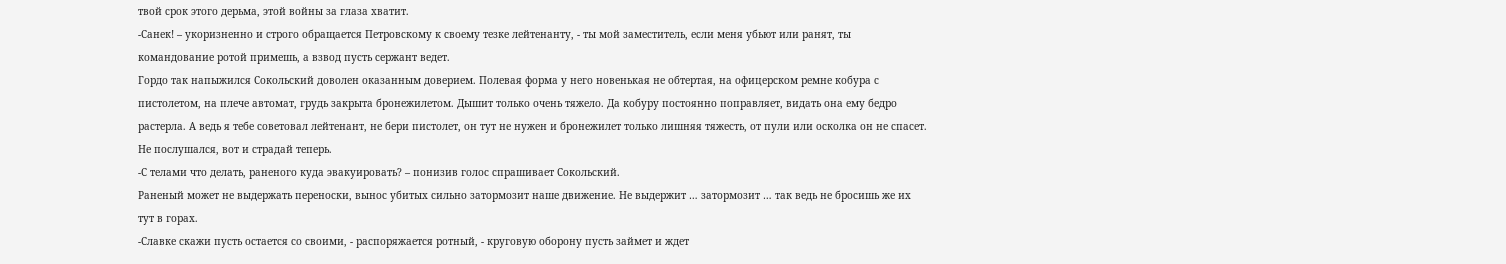твой срок этого дерьма, этой войны за глаза хватит.
-Санек! – укоризненно и строго обращается Петровскому к своему тезке лейтенанту, - ты мой заместитель, если меня убьют или ранят, ты командование ротой примешь, а взвод пусть сержант ведет.
Гордо так напыжился Сокольский доволен оказанным доверием. Полевая форма у него новенькая не обтертая, на офицерском ремне кобура с пистолетом, на плече автомат, грудь закрыта бронежилетом. Дышит только очень тяжело. Да кобуру постоянно поправляет, видать она ему бедро растерла. А ведь я тебе советовал лейтенант, не бери пистолет, он тут не нужен и бронежилет только лишняя тяжесть, от пули или осколка он не спасет. Не послушался, вот и страдай теперь.
-С телами что делать, раненого куда эвакуировать? – понизив голос спрашивает Сокольский.
Раненый может не выдержать переноски, вынос убитых сильно затормозит наше движение. Не выдержит … затормозит … так ведь не бросишь же их тут в горах.
-Славке скажи пусть остается со своими, - распоряжается ротный, - круговую оборону пусть займет и ждет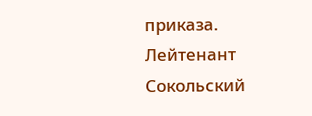приказа.
Лейтенант Сокольский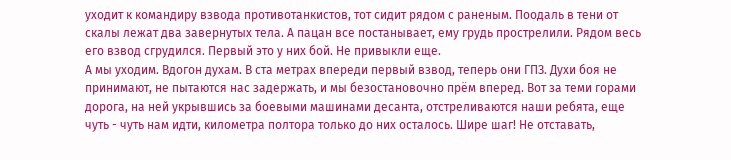уходит к командиру взвода противотанкистов, тот сидит рядом с раненым. Поодаль в тени от скалы лежат два завернутых тела. А пацан все постанывает, ему грудь прострелили. Рядом весь его взвод сгрудился. Первый это у них бой. Не привыкли еще.
А мы уходим. Вдогон духам. В ста метрах впереди первый взвод, теперь они ГПЗ. Духи боя не принимают, не пытаются нас задержать, и мы безостановочно прём вперед. Вот за теми горами дорога, на ней укрывшись за боевыми машинами десанта, отстреливаются наши ребята, еще чуть - чуть нам идти, километра полтора только до них осталось. Шире шаг! Не отставать,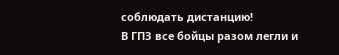соблюдать дистанцию!
В ГПЗ все бойцы разом легли и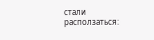стали расползаться: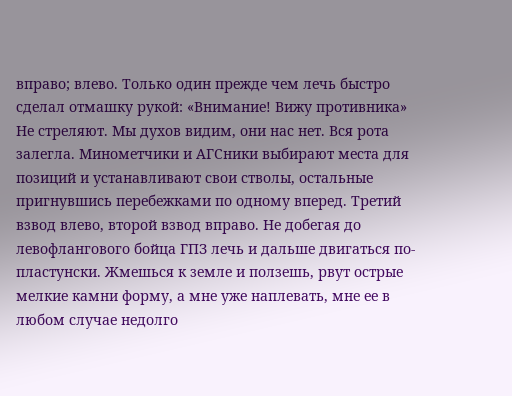вправо; влево. Только один прежде чем лечь быстро сделал отмашку рукой: «Внимание! Вижу противника» Не стреляют. Мы духов видим, они нас нет. Вся рота залегла. Минометчики и АГСники выбирают места для позиций и устанавливают свои стволы, остальные пригнувшись перебежками по одному вперед. Третий взвод влево, второй взвод вправо. Не добегая до левофлангового бойца ГПЗ лечь и дальше двигаться по-пластунски. Жмешься к земле и ползешь, рвут острые мелкие камни форму, а мне уже наплевать, мне ее в любом случае недолго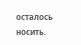осталось носить.